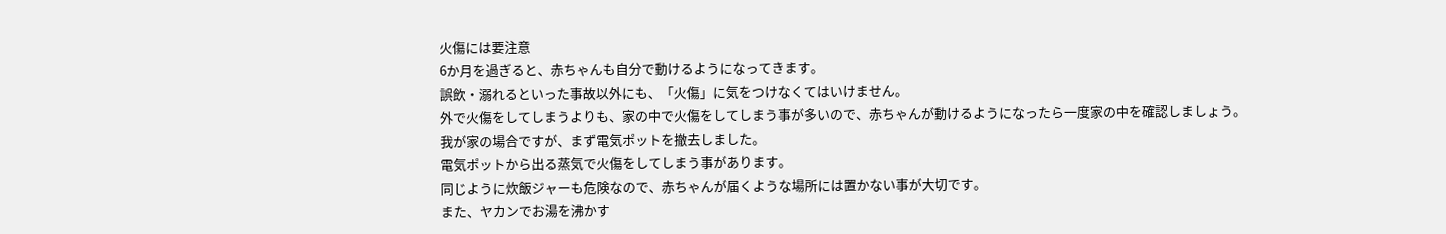火傷には要注意
6か月を過ぎると、赤ちゃんも自分で動けるようになってきます。
誤飲・溺れるといった事故以外にも、「火傷」に気をつけなくてはいけません。
外で火傷をしてしまうよりも、家の中で火傷をしてしまう事が多いので、赤ちゃんが動けるようになったら一度家の中を確認しましょう。
我が家の場合ですが、まず電気ポットを撤去しました。
電気ポットから出る蒸気で火傷をしてしまう事があります。
同じように炊飯ジャーも危険なので、赤ちゃんが届くような場所には置かない事が大切です。
また、ヤカンでお湯を沸かす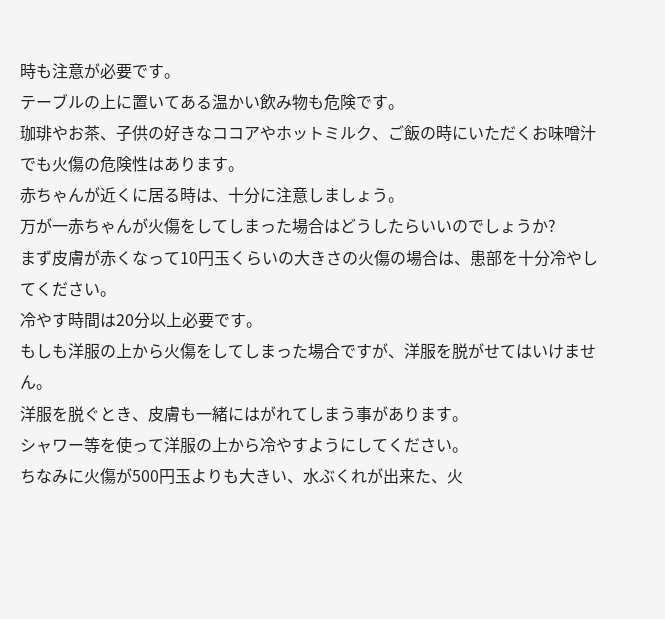時も注意が必要です。
テーブルの上に置いてある温かい飲み物も危険です。
珈琲やお茶、子供の好きなココアやホットミルク、ご飯の時にいただくお味噌汁でも火傷の危険性はあります。
赤ちゃんが近くに居る時は、十分に注意しましょう。
万が一赤ちゃんが火傷をしてしまった場合はどうしたらいいのでしょうか?
まず皮膚が赤くなって10円玉くらいの大きさの火傷の場合は、患部を十分冷やしてください。
冷やす時間は20分以上必要です。
もしも洋服の上から火傷をしてしまった場合ですが、洋服を脱がせてはいけません。
洋服を脱ぐとき、皮膚も一緒にはがれてしまう事があります。
シャワー等を使って洋服の上から冷やすようにしてください。
ちなみに火傷が500円玉よりも大きい、水ぶくれが出来た、火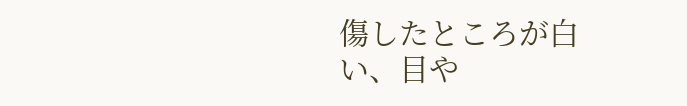傷したところが白い、目や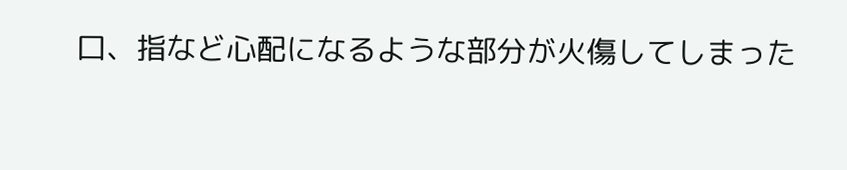口、指など心配になるような部分が火傷してしまった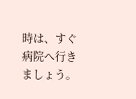時は、すぐ病院へ行きましょう。